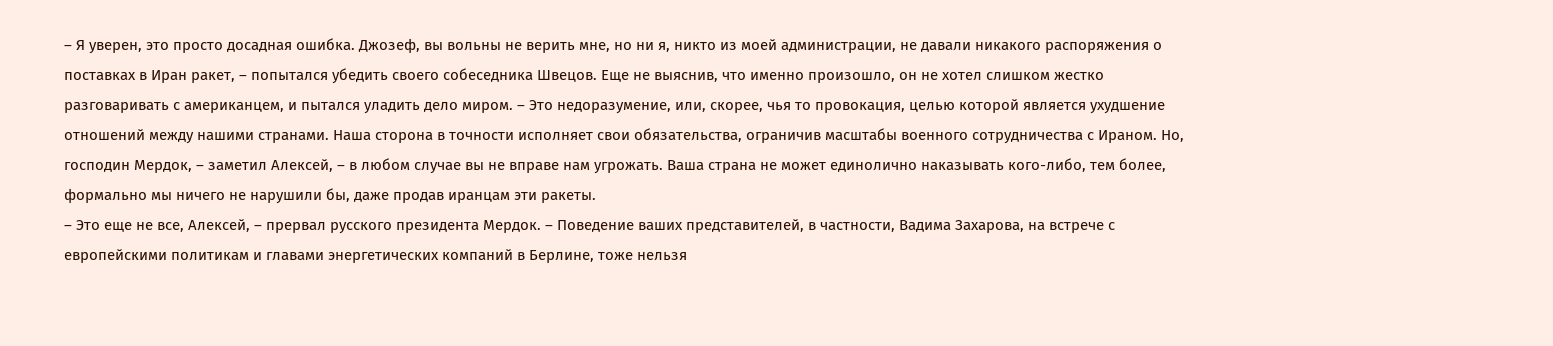– Я уверен, это просто досадная ошибка. Джозеф, вы вольны не верить мне, но ни я, никто из моей администрации, не давали никакого распоряжения о поставках в Иран ракет, – попытался убедить своего собеседника Швецов. Еще не выяснив, что именно произошло, он не хотел слишком жестко разговаривать с американцем, и пытался уладить дело миром. – Это недоразумение, или, скорее, чья то провокация, целью которой является ухудшение отношений между нашими странами. Наша сторона в точности исполняет свои обязательства, ограничив масштабы военного сотрудничества с Ираном. Но, господин Мердок, – заметил Алексей, – в любом случае вы не вправе нам угрожать. Ваша страна не может единолично наказывать кого-либо, тем более, формально мы ничего не нарушили бы, даже продав иранцам эти ракеты.
– Это еще не все, Алексей, – прервал русского президента Мердок. – Поведение ваших представителей, в частности, Вадима Захарова, на встрече с европейскими политикам и главами энергетических компаний в Берлине, тоже нельзя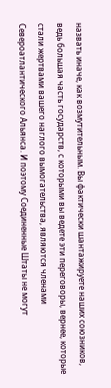назвать иначе, как возмутительным. Вы фактически шантажируете наших союзников, ведь большая часть государств, с которыми вы ведете эти переговоры, вернее, которые стали жертвами вашего наглого вымогательства, являются членами Североатлантического Альянса. И поэтому Соединенные Штаты не могут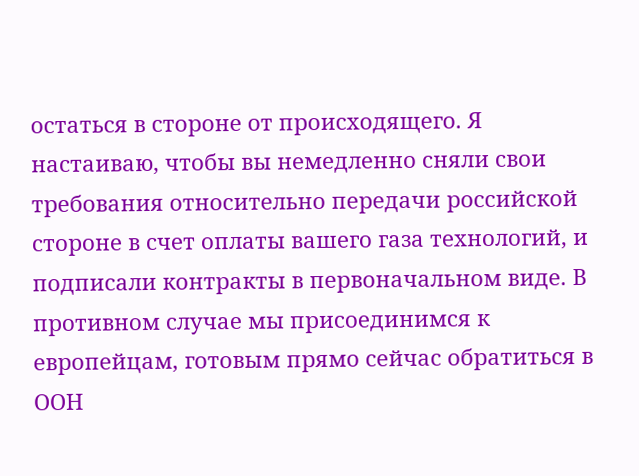остаться в стороне от происходящего. Я настаиваю, чтобы вы немедленно сняли свои требования относительно передачи российской стороне в счет оплаты вашего газа технологий, и подписали контракты в первоначальном виде. В противном случае мы присоединимся к европейцам, готовым прямо сейчас обратиться в ООН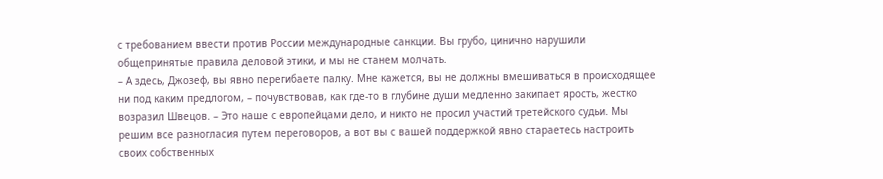с требованием ввести против России международные санкции. Вы грубо, цинично нарушили общепринятые правила деловой этики, и мы не станем молчать.
– А здесь, Джозеф, вы явно перегибаете палку. Мне кажется, вы не должны вмешиваться в происходящее ни под каким предлогом, – почувствовав, как где-то в глубине души медленно закипает ярость, жестко возразил Швецов. – Это наше с европейцами дело, и никто не просил участий третейского судьи. Мы решим все разногласия путем переговоров, а вот вы с вашей поддержкой явно стараетесь настроить своих собственных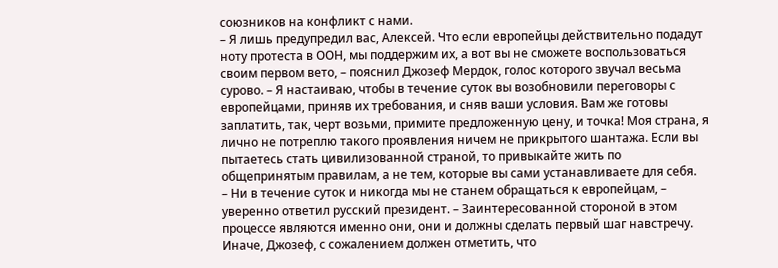союзников на конфликт с нами.
– Я лишь предупредил вас, Алексей. Что если европейцы действительно подадут ноту протеста в ООН, мы поддержим их, а вот вы не сможете воспользоваться своим первом вето, – пояснил Джозеф Мердок, голос которого звучал весьма сурово. – Я настаиваю, чтобы в течение суток вы возобновили переговоры с европейцами, приняв их требования, и сняв ваши условия. Вам же готовы заплатить, так, черт возьми, примите предложенную цену, и точка! Моя страна, я лично не потреплю такого проявления ничем не прикрытого шантажа. Если вы пытаетесь стать цивилизованной страной, то привыкайте жить по общепринятым правилам, а не тем, которые вы сами устанавливаете для себя.
– Ни в течение суток и никогда мы не станем обращаться к европейцам, – уверенно ответил русский президент. – Заинтересованной стороной в этом процессе являются именно они, они и должны сделать первый шаг навстречу. Иначе, Джозеф, с сожалением должен отметить, что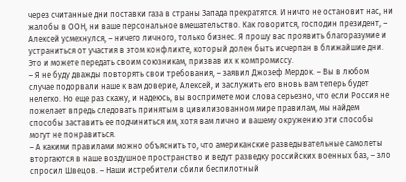через считанные дни поставки газа в страны Запада прекратятся. И ничто не остановит нас, ни жалобы в ООН, ни ваше персональное вмешательство. Как говорится, господин президент, – Алексей усмехнулся, – ничего личного, только бизнес. Я прошу вас проявить благоразумие и устраниться от участия в этом конфликте, который долен быть исчерпан в ближайшие дни. Это и можете передать своим союзникам, призвав их к компромиссу.
– Я не буду дважды повторять свои требования, – заявил Джозеф Мердок. – Вы в любом случае подорвали наше к вам доверие, Алексей, и заслужить его вновь вам теперь будет нелегко. Но еще раз скажу, и надеюсь, вы воспримете мои слова серьезно, что если Россия не пожелает впредь следовать принятым в цивилизованном мире правилам, мы найдем способы заставить ее подчиниться им, хотя вам лично и вашему окружению эти способы могут не понравиться.
– А какими правилами можно объяснить то, что американские разведывательные самолеты вторгаются в наше воздушное пространство и ведут разведку российских военных баз, – зло спросил Швецов. – Наши истребители сбили беспилотный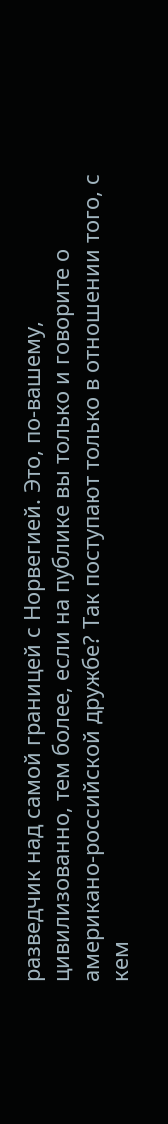разведчик над самой границей с Норвегией. Это, по-вашему, цивилизованно, тем более, если на публике вы только и говорите о американо-российской дружбе? Так поступают только в отношении того, с кем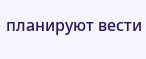планируют вести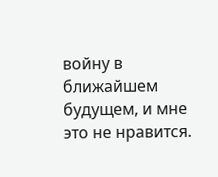войну в ближайшем будущем, и мне это не нравится.